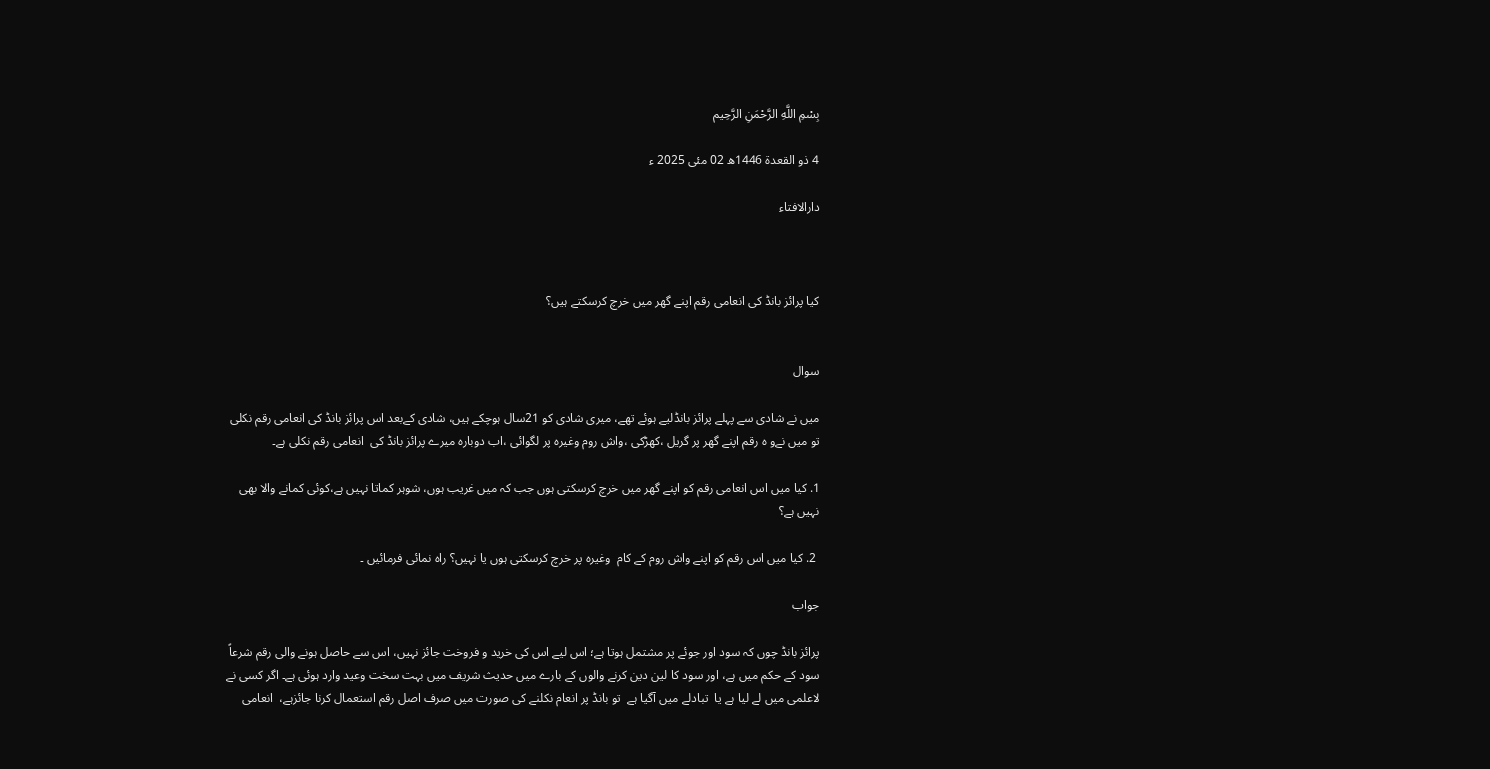بِسْمِ اللَّهِ الرَّحْمَنِ الرَّحِيم

4 ذو القعدة 1446ھ 02 مئی 2025 ء

دارالافتاء



کیا پرائز بانڈ کی انعامی رقم اپنے گھر میں خرچ کرسکتے ہیں؟


سوال

میں نے شادی سے پہلے پرائز بانڈلیے ہوئے تھے، میری شادی کو 21سال ہوچکے ہیں، شادی کےبعد اس پرائز بانڈ کی انعامی رقم نکلی تو میں نےو ہ رقم اپنے گھر پر گریل ،کھڑکی ،واش روم وغیرہ پر لگوائی ،اب دوبارہ میرے پرائز بانڈ کی  انعامی رقم نکلی ہے۔

1. کیا میں اس انعامی رقم کو اپنے گھر میں خرچ کرسکتی ہوں جب کہ میں غریب ہوں، شوہر کماتا نہیں ہے،کوئی کمانے والا بھی نہیں ہے؟

 2. کیا میں اس رقم کو اپنے واش روم کے کام  وغیرہ پر خرچ کرسکتی ہوں یا نہیں؟ راہ نمائی فرمائیں ۔

جواب

پرائز بانڈ چوں کہ سود اور جوئے پر مشتمل ہوتا ہے؛ اس لیے اس کی خرید و فروخت جائز نہیں، اس سے حاصل ہونے والی رقم شرعاً سود کے حکم میں ہے، اور سود کا لین دین کرنے والوں کے بارے میں حدیث شریف میں بہت سخت وعید وارد ہوئی ہے۔ اگر کسی نے لاعلمی میں لے لیا ہے یا  تبادلے میں آگیا ہے  تو بانڈ پر انعام نکلنے کی صورت میں صرف اصل رقم استعمال کرنا جائزہے،  انعامی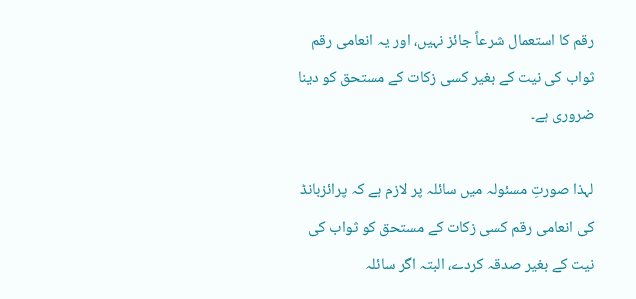رقم کا استعمال شرعاً جائز نہیں، اور یہ انعامی رقم ثواب کی نیت کے بغیر کسی زکات کے مستحق کو دینا ضروری ہے۔

لہذا صورتِ مسئولہ میں سائلہ پر لازم ہے کہ پرائزبانڈ کی انعامی رقم کسی زکات کے مستحق کو ثواب کی نیت کے بغیر صدقہ کردے، البتہ اگر سائلہ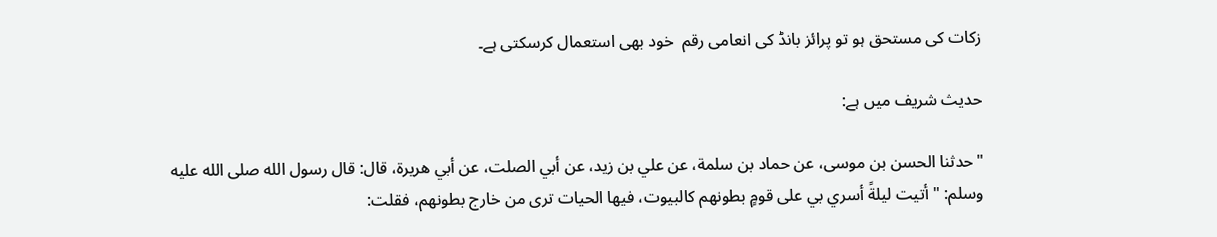زکات کی مستحق ہو تو پرائز بانڈ کی انعامی رقم  خود بھی استعمال کرسکتی ہے۔

حدیث شریف میں ہے:

"حدثنا الحسن بن موسى، عن حماد بن سلمة، عن علي بن زيد، عن أبي الصلت، عن أبي هريرة، قال: قال رسول الله صلى الله عليه وسلم: " أتيت ليلةً أسري بي على قومٍ بطونهم كالبيوت، فيها الحيات ترى من خارج بطونهم، فقلت: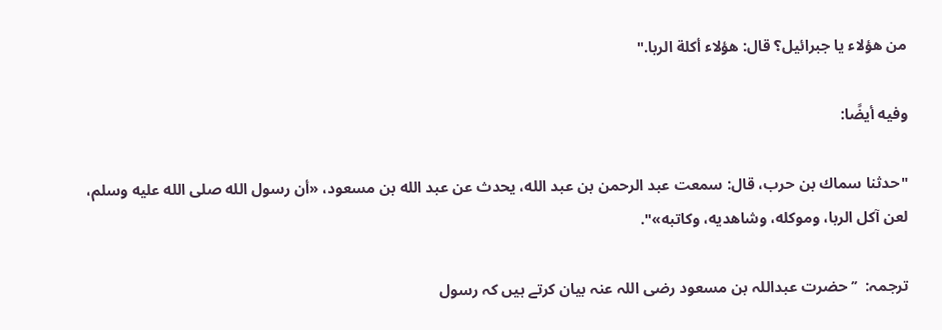من هؤلاء يا جبرائيل؟ قال: هؤلاء أكلة الربا."

وفیه أیضًا:

"حدثنا سماك بن حرب، قال: سمعت عبد الرحمن بن عبد الله، يحدث عن عبد الله بن مسعود، «أن رسول الله صلى الله عليه وسلم، لعن آكل الربا، وموكله، وشاهديه، وكاتبه»".

ترجمہ:  ’’حضرت عبداللہ بن مسعود رضی اللہ عنہ بیان کرتے ہیں کہ رسول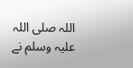اللہ صلی اللہ علیہ وسلم نے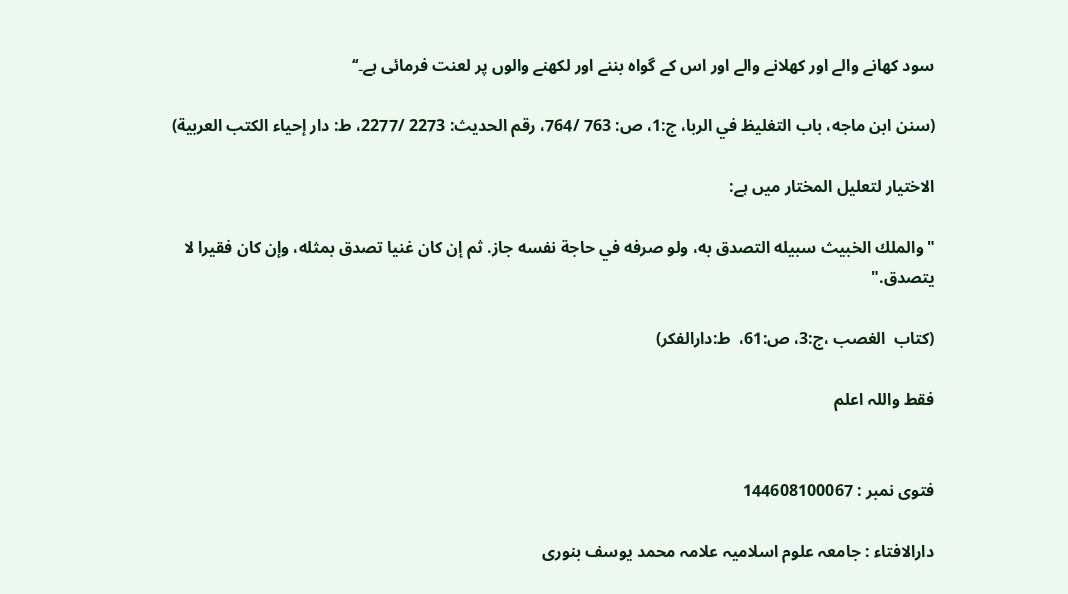سود کھانے والے اور کھلانے والے اور اس کے گواہ بننے اور لکھنے والوں پر لعنت فرمائی ہے۔‘‘

(سنن ابن ماجه، باب التغليظ في الربا، ج:1، ص: 763 /764، رقم الحدیث: 2273 /2277، ط: دار إحياء الكتب العربية)

الاختیار لتعلیل المختار میں ہے:

"والملك الخبيث ‌سبيله ‌التصدق به، ولو صرفه في حاجة نفسه جاز. ثم إن كان غنيا تصدق بمثله، وإن كان فقيرا لا يتصدق."

(كتاب  الغصب ،ج:3، ص:61،  ط:دارالفكر)

فقط واللہ اعلم


فتوی نمبر : 144608100067

دارالافتاء : جامعہ علوم اسلامیہ علامہ محمد یوسف بنوری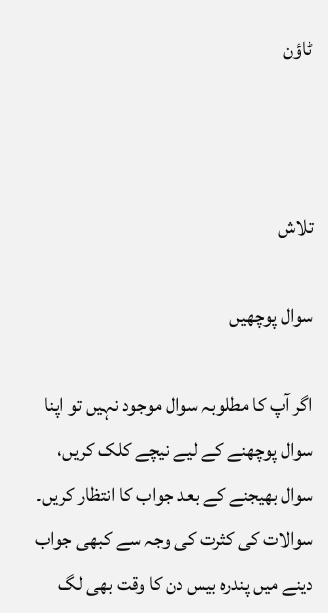ٹاؤن



تلاش

سوال پوچھیں

اگر آپ کا مطلوبہ سوال موجود نہیں تو اپنا سوال پوچھنے کے لیے نیچے کلک کریں، سوال بھیجنے کے بعد جواب کا انتظار کریں۔ سوالات کی کثرت کی وجہ سے کبھی جواب دینے میں پندرہ بیس دن کا وقت بھی لگ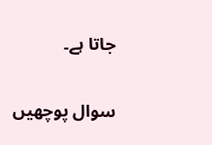جاتا ہے۔

سوال پوچھیں